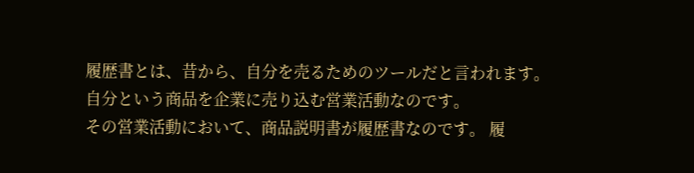履歴書とは、昔から、自分を売るためのツールだと言われます。
自分という商品を企業に売り込む営業活動なのです。
その営業活動において、商品説明書が履歴書なのです。 履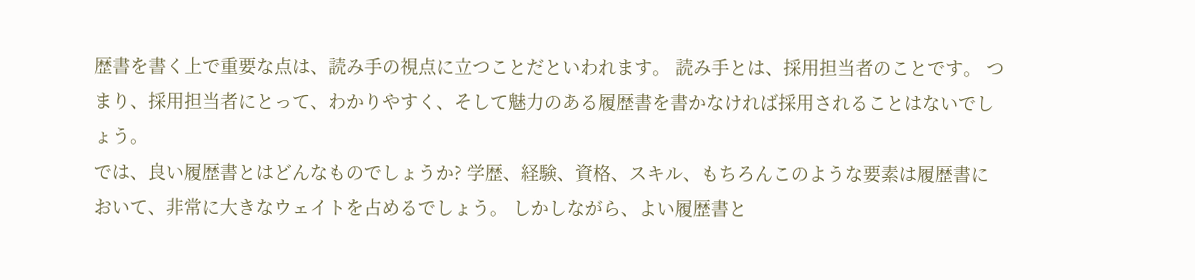歴書を書く上で重要な点は、読み手の視点に立つことだといわれます。 読み手とは、採用担当者のことです。 つまり、採用担当者にとって、わかりやすく、そして魅力のある履歴書を書かなければ採用されることはないでしょう。
では、良い履歴書とはどんなものでしょうか? 学歴、経験、資格、スキル、もちろんこのような要素は履歴書において、非常に大きなウェイトを占めるでしょう。 しかしながら、よい履歴書と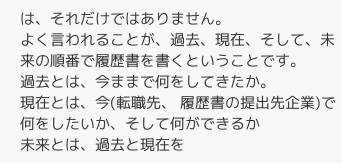は、それだけではありません。
よく言われることが、過去、現在、そして、未来の順番で履歴書を書くということです。
過去とは、今ままで何をしてきたか。
現在とは、今(転職先、 履歴書の提出先企業)で何をしたいか、そして何ができるか
未来とは、過去と現在を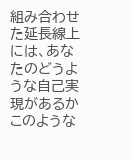組み合わせた延長線上には、あなたのどうような自己実現があるか
このような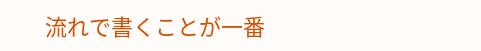流れで書くことが一番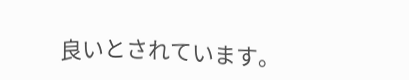良いとされています。